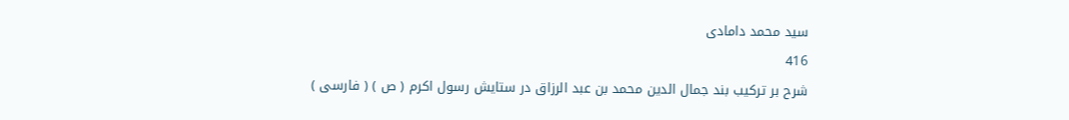سيد محمد دامادى
416
شرح بر تركيب بند جمال الدين محمد بن عبد الرزاق در ستايش رسول اكرم ( ص ) ( فارسى )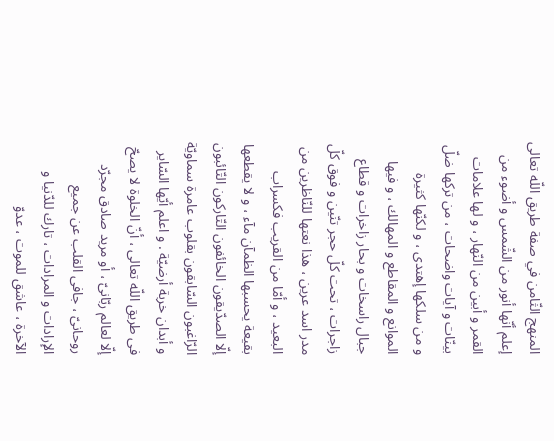المنهج الثّامن في صفة طريق اللّه تعالى إعلم أنّها أنور من الشّمس و أضوء من القمر و أبين من النّهار ، و لها علامات بينّات و آيات واضحات ، من تركها ضلّ و من سلكها إهتدى ، و لكنّها كثيرة الموانع و المقاطع و المهالك ، و فيها جبال راسخات و بحار زاخرات و قطاع زاجرات ، تحت كلّ حجر تنّين و فوق كلّ مدر اسد عرين ، هذا نعتها للنّاظرين من البعيد ، و أمّا من القريب فكسراب بقيعة يحسبها الظمآن مآء ، و لا يقطعها إلّا الصدّيقون الخائفون التّاركون التّائبون الرّاغبون السّابقون بقلوب عامرة سماويّة و أبدان خربة أرضيّة . و اعلم أيّها السّاير فى طريق اللّه تعالى ، أنّ الخلوة لا يصحّ إلّا لعالم ربّانىّ ، أو مريد صادق مجرّد روحانىّ ، جافى القلب عن جميع الإرادات و المرادات ، تارك للدّنيا و الآخرة ، عاشق للموت ، عدوّ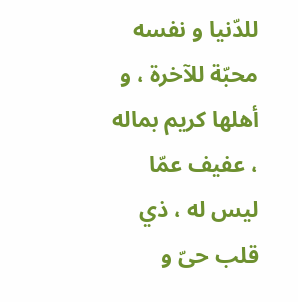للدّنيا و نفسه محبّة للآخرة ، و أهلها كريم بماله ، عفيف عمّا ليس له ، ذي قلب حىّ و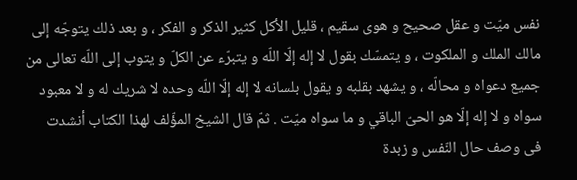نفس ميّت و عقل صحيح و هوى سقيم ، قليل الأكل كثير الذكر و الفكر ، و بعد ذلك يتوجّه إلى مالك الملك و الملكوت ، و يتمسّك بقول لا إله إلّا اللّه و يتبرّء عن الكلّ و يتوب إلى اللّه تعالى من جميع دعواه و محالّه ، و يشهد بقلبه و يقول بلسانه لا إله إلّا اللّه وحده لا شريك له و لا معبود سواه و لا إله إلّا هو الحىّ الباقي و ما سواه ميّت . ثمّ قال الشيخ المؤّلف لهذا الكتاب أنشدت فى وصف حال النّفس و زبدة